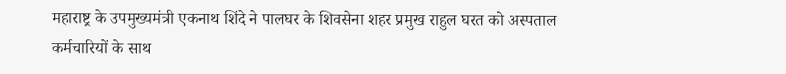महाराष्ट्र के उपमुख्यमंत्री एकनाथ शिंदे ने पालघर के शिवसेना शहर प्रमुख राहुल घरत को अस्पताल कर्मचारियों के साथ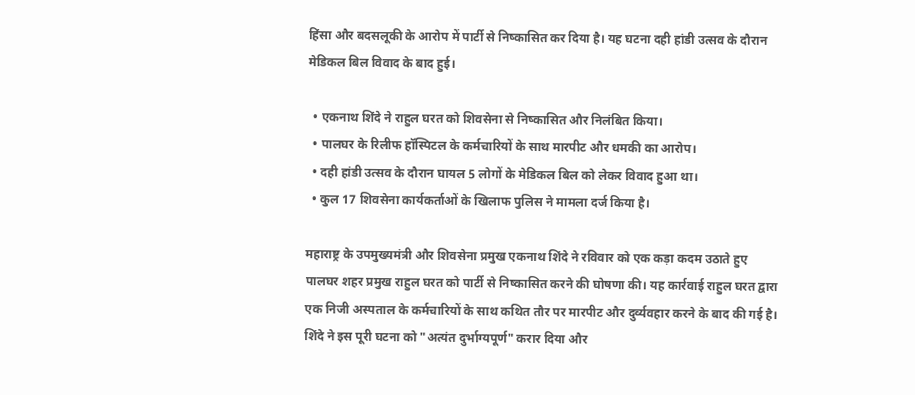हिंसा और बदसलूकी के आरोप में पार्टी से निष्कासित कर दिया है। यह घटना दही हांडी उत्सव के दौरान मेडिकल बिल विवाद के बाद हुई।

  • एकनाथ शिंदे ने राहुल घरत को शिवसेना से निष्कासित और निलंबित किया।
  • पालघर के रिलीफ हॉस्पिटल के कर्मचारियों के साथ मारपीट और धमकी का आरोप।
  • दही हांडी उत्सव के दौरान घायल 5 लोगों के मेडिकल बिल को लेकर विवाद हुआ था।
  • कुल 17 शिवसेना कार्यकर्ताओं के खिलाफ पुलिस ने मामला दर्ज किया है।

महाराष्ट्र के उपमुख्यमंत्री और शिवसेना प्रमुख एकनाथ शिंदे ने रविवार को एक कड़ा कदम उठाते हुए पालघर शहर प्रमुख राहुल घरत को पार्टी से निष्कासित करने की घोषणा की। यह कार्रवाई राहुल घरत द्वारा एक निजी अस्पताल के कर्मचारियों के साथ कथित तौर पर मारपीट और दुर्व्यवहार करने के बाद की गई है। शिंदे ने इस पूरी घटना को "अत्यंत दुर्भाग्यपूर्ण" करार दिया और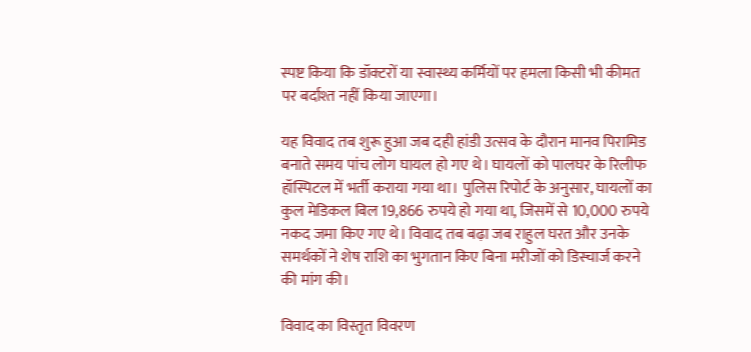स्पष्ट किया कि डॉक्टरों या स्वास्थ्य कर्मियों पर हमला किसी भी कीमत पर बर्दाश्त नहीं किया जाएगा।

यह विवाद तब शुरू हुआ जब दही हांडी उत्सव के दौरान मानव पिरामिड बनाते समय पांच लोग घायल हो गए थे। घायलों को पालघर के रिलीफ हॉस्पिटल में भर्ती कराया गया था। पुलिस रिपोर्ट के अनुसार, घायलों का कुल मेडिकल बिल 19,866 रुपये हो गया था, जिसमें से 10,000 रुपये नकद जमा किए गए थे। विवाद तब बढ़ा जब राहुल घरत और उनके समर्थकों ने शेष राशि का भुगतान किए बिना मरीजों को डिस्चार्ज करने की मांग की।

विवाद का विस्तृत विवरण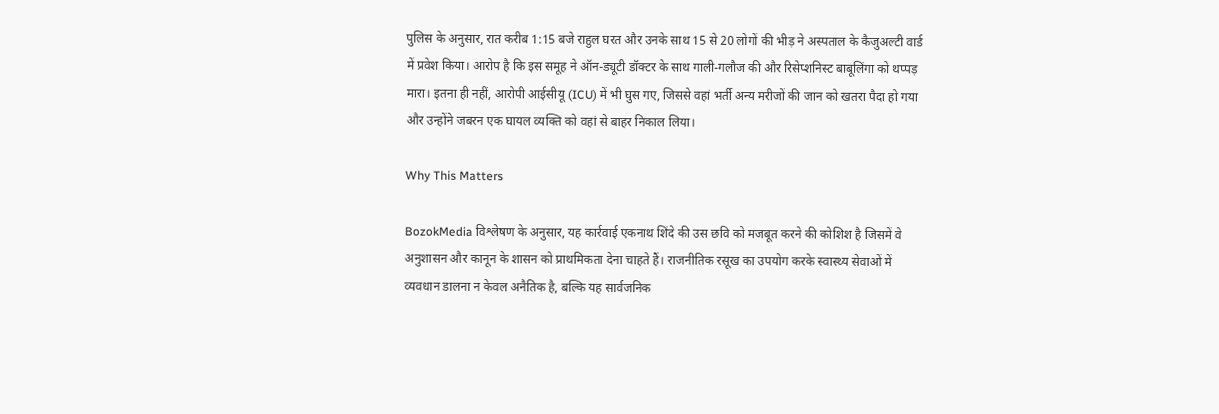पुलिस के अनुसार, रात करीब 1:15 बजे राहुल घरत और उनके साथ 15 से 20 लोगों की भीड़ ने अस्पताल के कैजुअल्टी वार्ड में प्रवेश किया। आरोप है कि इस समूह ने ऑन-ड्यूटी डॉक्टर के साथ गाली-गलौज की और रिसेप्शनिस्ट बाबूलिंगा को थप्पड़ मारा। इतना ही नहीं, आरोपी आईसीयू (ICU) में भी घुस गए, जिससे वहां भर्ती अन्य मरीजों की जान को खतरा पैदा हो गया और उन्होंने जबरन एक घायल व्यक्ति को वहां से बाहर निकाल लिया।

Why This Matters

BozokMedia विश्लेषण के अनुसार, यह कार्रवाई एकनाथ शिंदे की उस छवि को मजबूत करने की कोशिश है जिसमें वे अनुशासन और कानून के शासन को प्राथमिकता देना चाहते हैं। राजनीतिक रसूख का उपयोग करके स्वास्थ्य सेवाओं में व्यवधान डालना न केवल अनैतिक है, बल्कि यह सार्वजनिक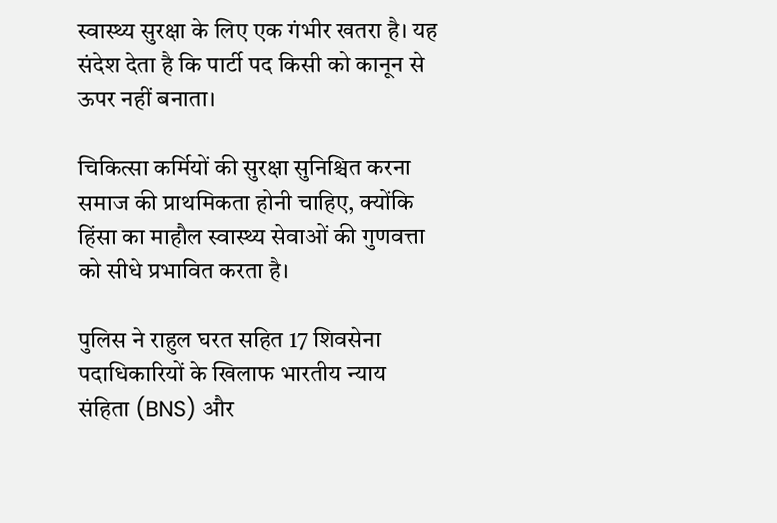स्वास्थ्य सुरक्षा के लिए एक गंभीर खतरा है। यह संदेश देता है कि पार्टी पद किसी को कानून से ऊपर नहीं बनाता।

चिकित्सा कर्मियों की सुरक्षा सुनिश्चित करना समाज की प्राथमिकता होनी चाहिए, क्योंकि हिंसा का माहौल स्वास्थ्य सेवाओं की गुणवत्ता को सीधे प्रभावित करता है।

पुलिस ने राहुल घरत सहित 17 शिवसेना पदाधिकारियों के खिलाफ भारतीय न्याय संहिता (BNS) और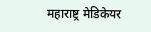महाराष्ट्र मेडिकेयर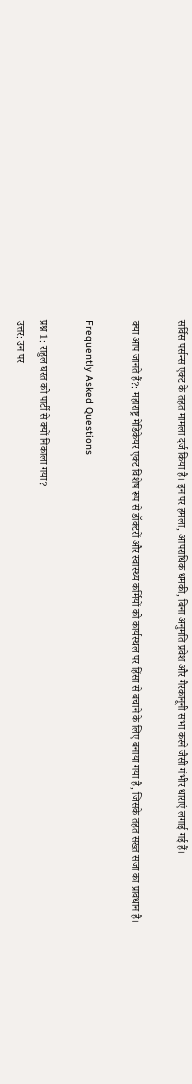सर्विस पर्सन्स एक्ट के तहत मामला दर्ज किया है। इन पर हमला, आपराधिक धमकी, बिना अनुमति प्रवेश और गैरकानूनी सभा करने जैसी गंभीर धाराएं लगाई गई हैं।

क्या आप जानते हैं?: महाराष्ट्र मेडिकेयर एक्ट विशेष रूप से डॉक्टरों और स्वास्थ्य कर्मियों को कार्यस्थल पर हिंसा से बचाने के लिए बनाया गया है, जिसके तहत सख्त सजा का प्रावधान है।

Frequently Asked Questions

प्रश्न 1: राहुल घरत को पार्टी से क्यों निकाला गया?
उत्तर: उन पर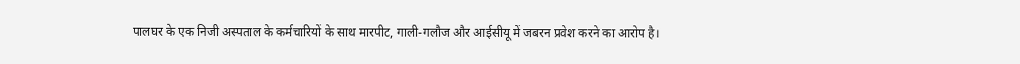पालघर के एक निजी अस्पताल के कर्मचारियों के साथ मारपीट, गाली-गलौज और आईसीयू में जबरन प्रवेश करने का आरोप है।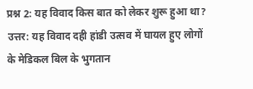प्रश्न 2: यह विवाद किस बात को लेकर शुरू हुआ था?
उत्तर: यह विवाद दही हांडी उत्सव में घायल हुए लोगों के मेडिकल बिल के भुगतान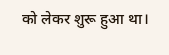को लेकर शुरू हुआ था।